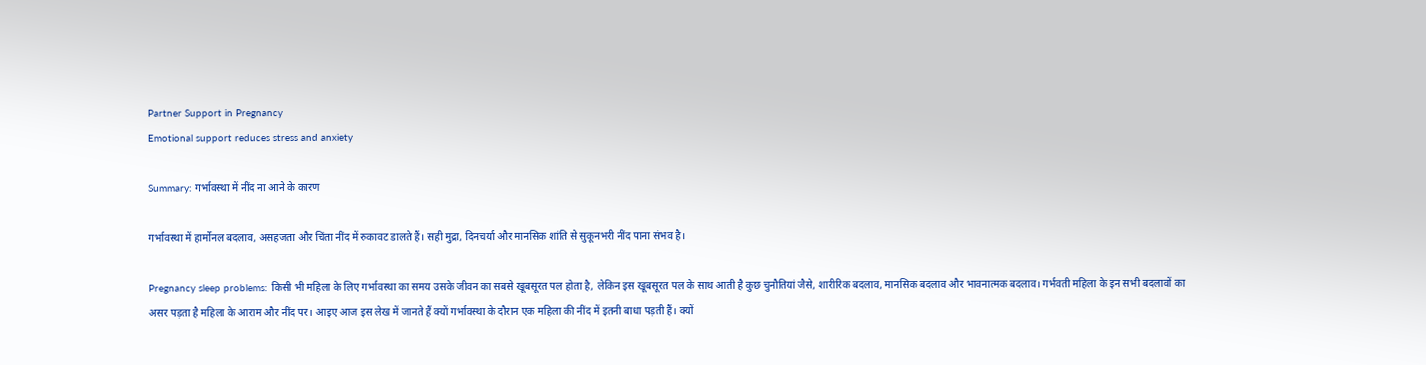Partner Support in Pregnancy
Emotional support reduces stress and anxiety

Summary: गर्भावस्था में नींद ना आने के कारण

गर्भावस्था में हार्मोनल बदलाव, असहजता और चिंता नींद में रुकावट डालते हैं। सही मुद्रा, दिनचर्या और मानसिक शांति से सुकूनभरी नींद पाना संभव है।

Pregnancy sleep problems: किसी भी महिला के लिए गर्भावस्था का समय उसके जीवन का सबसे खूबसूरत पल होता है, लेकिन इस खूबसूरत पल के साथ आती है कुछ चुनौतियां जैसे, शारीरिक बदलाव, मानसिक बदलाव और भावनात्मक बदलाव। गर्भवती महिला के इन सभी बदलावों का असर पड़ता है महिला के आराम और नींद पर। आइए आज इस लेख में जानते हैं क्यों गर्भावस्था के दौरान एक महिला की नींद में इतनी बाधा पड़ती हैं। क्यों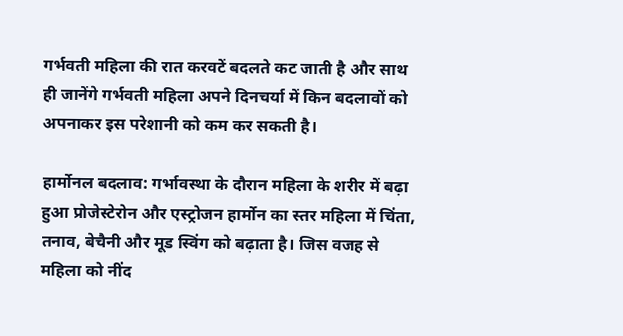गर्भवती महिला की रात करवटें बदलते कट जाती है और साथ ही जानेंगे गर्भवती महिला अपने दिनचर्या में किन बदलावों को अपनाकर इस परेशानी को कम कर सकती है।

हार्मोनल बदलाव: गर्भावस्था के दौरान महिला के शरीर में बढ़ा हुआ प्रोजेस्टेरोन और एस्ट्रोजन हार्मोन का स्तर महिला में चिंता, तनाव, बेचैनी और मूड स्विंग को बढ़ाता है। जिस वजह से महिला को नींद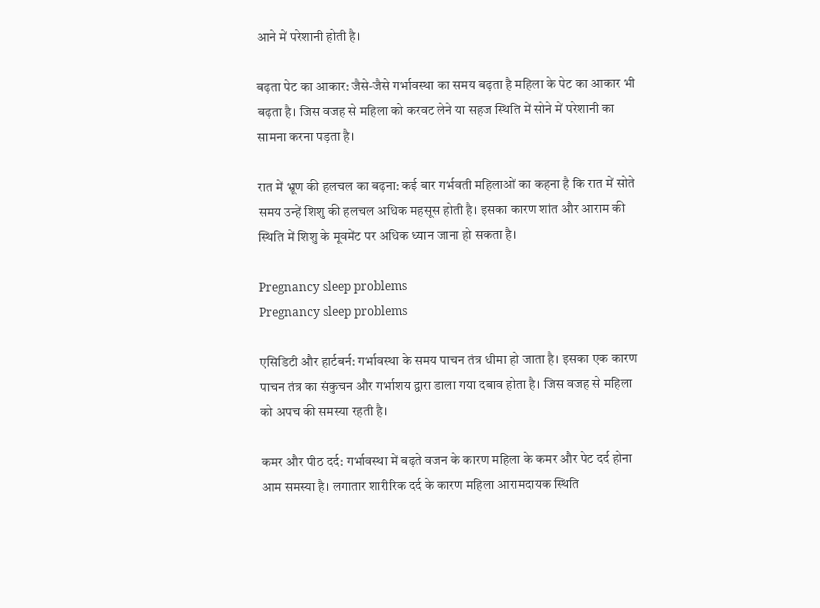आने में परेशानी होती है।

बढ़ता पेट का आकार: जैसे-जैसे गर्भावस्था का समय बढ़ता है महिला के पेट का आकार भी बढ़ता है। जिस वजह से महिला को करवट लेने या सहज स्थिति में सोने में परेशानी का सामना करना पड़ता है।

रात में भ्रूण की हलचल का बढ़ना: कई बार गर्भवती महिलाओं का कहना है कि रात में सोते समय उन्हें शिशु की हलचल अधिक महसूस होती है। इसका कारण शांत और आराम की स्थिति में शिशु के मूवमेंट पर अधिक ध्यान जाना हो सकता है।

Pregnancy sleep problems
Pregnancy sleep problems

एसिडिटी और हार्टबर्न: गर्भावस्था के समय पाचन तंत्र धीमा हो जाता है। इसका एक कारण पाचन तंत्र का संकुचन और गर्भाशय द्वारा डाला गया दबाव होता है। जिस वजह से महिला को अपच की समस्या रहती है।

कमर और पीठ दर्द: गर्भावस्था में बढ़ते वजन के कारण महिला के कमर और पेट दर्द होना आम समस्या है। लगातार शारीरिक दर्द के कारण महिला आरामदायक स्थिति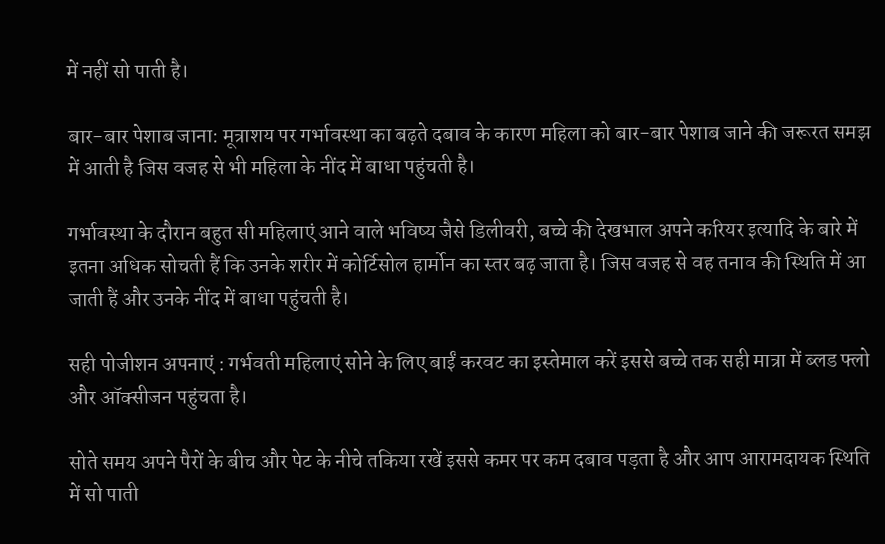में नहीं सो पाती है।

बार-बार पेशाब जाना: मूत्राशय पर गर्भावस्था का बढ़ते दबाव के कारण महिला को बार-बार पेशाब जाने की जरूरत समझ में आती है जिस वजह से भी महिला के नींद में बाधा पहुंचती है।

गर्भावस्था के दौरान बहुत सी महिलाएं आने वाले भविष्य जैसे डिलीवरी, बच्चे की देखभाल अपने करियर इत्यादि के बारे में इतना अधिक सोचती हैं कि उनके शरीर में कोर्टिसोल हार्मोन का स्तर बढ़ जाता है। जिस वजह से वह तनाव की स्थिति में आ जाती हैं और उनके नींद में बाधा पहुंचती है।

सही पोजीशन अपनाएं : गर्भवती महिलाएं सोने के लिए बाईं करवट का इस्तेमाल करें इससे बच्चे तक सही मात्रा में ब्लड फ्लो और ऑक्सीजन पहुंचता है।

सोते समय अपने पैरों के बीच और पेट के नीचे तकिया रखें इससे कमर पर कम दबाव पड़ता है और आप आरामदायक स्थिति में सो पाती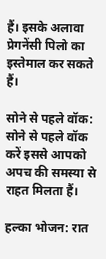हैं। इसके अलावा प्रेगनेंसी पिलो का इस्तेमाल कर सकते हैं।

सोने से पहले वॉक: सोने से पहले वॉक करें इससे आपको अपच की समस्या से राहत मिलता हैं।

हल्का भोजन: रात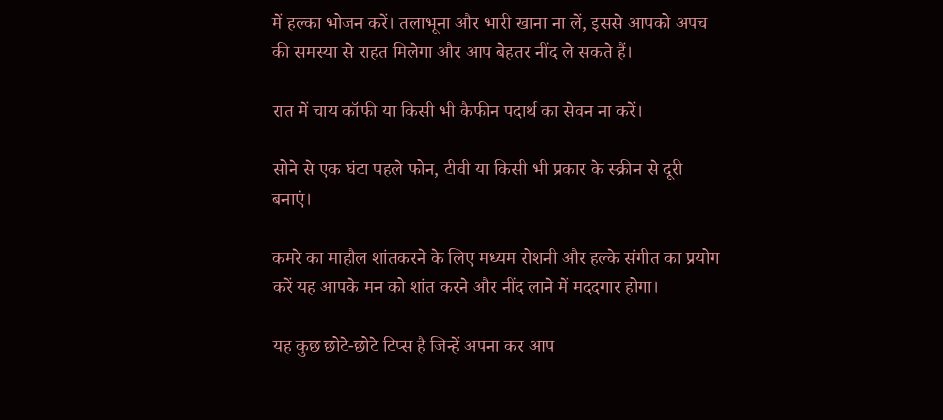में हल्का भोजन करें। तलाभूना और भारी खाना ना लें, इससे आपको अपच की समस्या से राहत मिलेगा और आप बेहतर नींद ले सकते हैं।

रात में चाय कॉफी या किसी भी कैफीन पदार्थ का सेवन ना करें।

सोने से एक घंटा पहले फोन, टीवी या किसी भी प्रकार के स्क्रीन से दूरी बनाएं।

कमरे का माहौल शांतकरने के लिए मध्यम रोशनी और हल्के संगीत का प्रयोग करें यह आपके मन को शांत करने और नींद लाने में मददगार होगा।

यह कुछ छोटे-छोटे टिप्स है जिन्हें अपना कर आप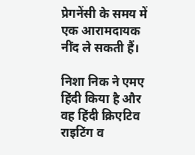प्रेगनेंसी के समय में एक आरामदायक नींद ले सकती हैं।

निशा निक ने एमए हिंदी किया है और वह हिंदी क्रिएटिव राइटिंग व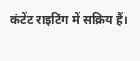कंटेंट राइटिंग में सक्रिय हैं।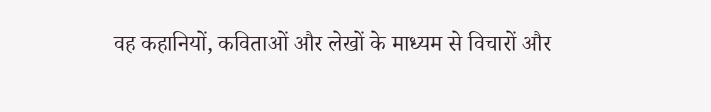वह कहानियों, कविताओं और लेखों के माध्यम से विचारों और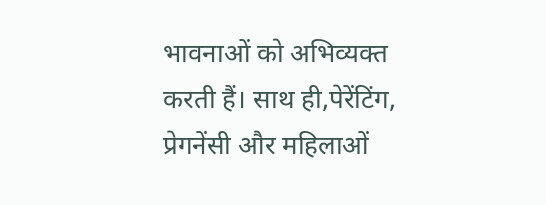भावनाओं को अभिव्यक्त करती हैं। साथ ही,पेरेंटिंग, प्रेगनेंसी और महिलाओं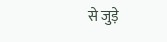से जुड़े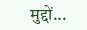मुद्दों...